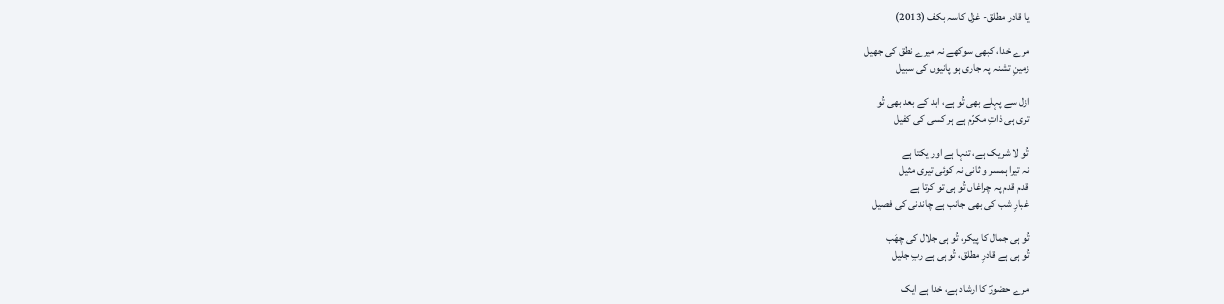یا قادر مطلق- غزل کاسہ بکف (2013)

مرے خدا، کبھی سوکھے نہ میرے نطق کی جھیل
زمینِ تشنہ پہ جاری ہو پانیوں کی سبیل

ازل سے پہلے بھی تُو ہے، ابد کے بعد بھی تُو
تری ہی ذاتِ مکرّم ہے ہر کسی کی کفیل

تُو لا شریک ہے، تنہا ہے اور یکتا ہے
نہ تیرا ہمسر و ثانی نہ کوئی تیری مثیل
قدم قدم پہ چراغاں تُو ہی تو کرتا ہے
غبارِ شب کی بھی جانب ہے چاندنی کی فصیل

تُو ہی جمال کا پیکر، تُو ہی جلال کی چھَب
تُو ہی ہے قادرِ مطلق، تُو ہی ہے ربِ جلیل

مرے حضورؐ کا ارشاد ہے، خدا ہے ایک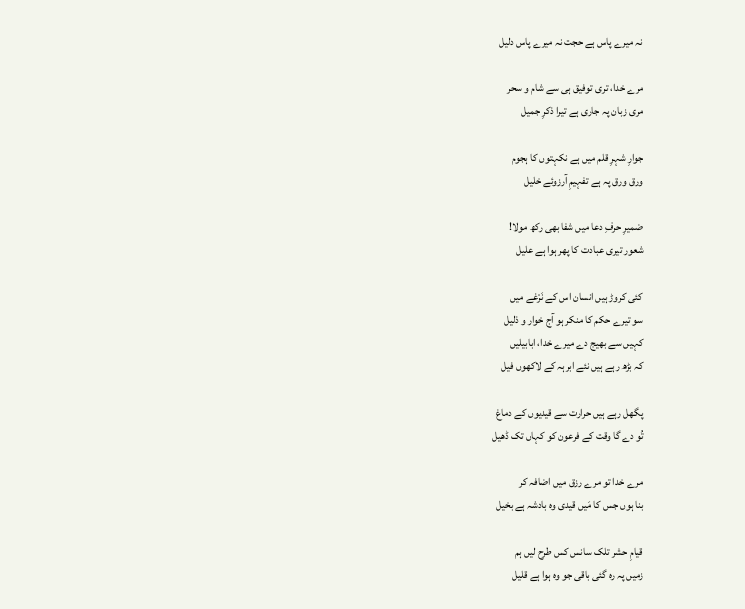نہ میرے پاس ہے حجت نہ میرے پاس دلیل

مرے خدا، تری توفیق ہی سے شام و سحر
مری زبان پہ جاری ہے تیرا ذکرِ جمیل

جوارِ شہرِ قلم میں ہے نکہتوں کا ہجوم
ورق ورق پہ ہے تفہیمِ آرزوئے خلیل

ضمیرِ حرفِ دعا میں شفا بھی رکھ مولا!
شعور تیری عبادت کا پھر ہوا ہے علیل

کئی کروڑ ہیں انسان اس کے نَرْغے میں
سو تیرے حکم کا منکر ہو آج خوار و ذلیل
کہیں سے بھیج دے میرے خدا، ابابیلیں
کہ بڑھ رہے ہیں نئے ابرہہ کے لاکھوں فیل

پگھل رہے ہیں حرارت سے قیدیوں کے دماغ
تُو دے گا وقت کے فرعون کو کہاں تک ڈھیل

مرے خدا تو مرے رزق میں اضافہ کر
بنا ہوں جس کا مَیں قیدی وہ بادشہ ہے بخیل

قیامِ حشر تلک سانس کس طرح لیں ہم
زمیں پہ رہ گئی باقی جو وہ ہوا ہے قلیل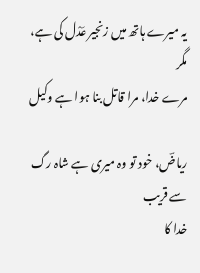یہ میرے ہاتھ میں زنجیر عَدْل کی ہے، مگر
مرے خدا، مرا قاتل بنا ہوا ہے وکیل

ریاضؔ، خود تو وہ میری ہے شاہ رگ سے قریب
خدا کا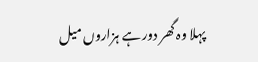پہلا وہ گھر دور ہے ہزاروں میل